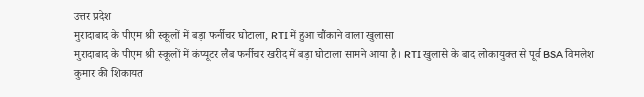उत्तर प्रदेश
मुरादाबाद के पीएम श्री स्कूलों में बड़ा फर्नीचर घोटाला, RTI में हुआ चौंकाने वाला खुलासा
मुरादाबाद के पीएम श्री स्कूलों में कंप्यूटर लैब फर्नीचर खरीद में बड़ा घोटाला सामने आया है। RTI खुलासे के बाद लोकायुक्त से पूर्व BSA विमलेश कुमार की शिकायत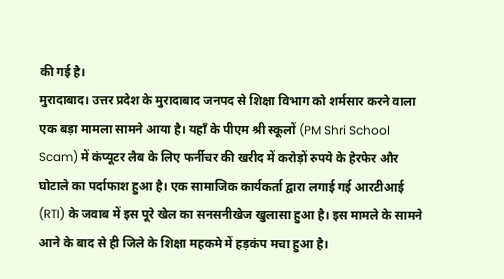की गई है।
मुरादाबाद। उत्तर प्रदेश के मुरादाबाद जनपद से शिक्षा विभाग को शर्मसार करने वाला एक बड़ा मामला सामने आया है। यहाँ के पीएम श्री स्कूलों (PM Shri School Scam) में कंप्यूटर लैब के लिए फर्नीचर की खरीद में करोड़ों रुपये के हेरफेर और घोटाले का पर्दाफाश हुआ है। एक सामाजिक कार्यकर्ता द्वारा लगाई गई आरटीआई (RTI) के जवाब में इस पूरे खेल का सनसनीखेज खुलासा हुआ है। इस मामले के सामने आने के बाद से ही जिले के शिक्षा महकमे में हड़कंप मचा हुआ है।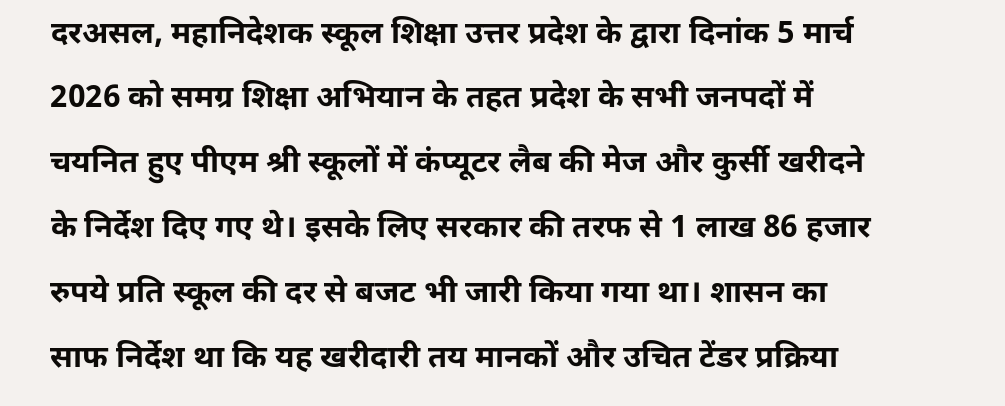दरअसल, महानिदेशक स्कूल शिक्षा उत्तर प्रदेश के द्वारा दिनांक 5 मार्च 2026 को समग्र शिक्षा अभियान के तहत प्रदेश के सभी जनपदों में चयनित हुए पीएम श्री स्कूलों में कंप्यूटर लैब की मेज और कुर्सी खरीदने के निर्देश दिए गए थे। इसके लिए सरकार की तरफ से 1 लाख 86 हजार रुपये प्रति स्कूल की दर से बजट भी जारी किया गया था। शासन का साफ निर्देश था कि यह खरीदारी तय मानकों और उचित टेंडर प्रक्रिया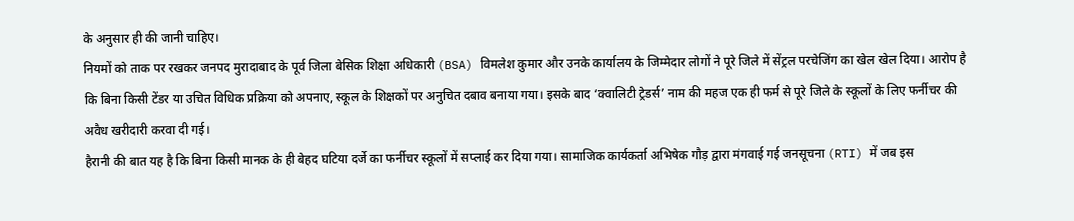के अनुसार ही की जानी चाहिए।
नियमों को ताक पर रखकर जनपद मुरादाबाद के पूर्व जिला बेसिक शिक्षा अधिकारी (BSA) विमलेश कुमार और उनके कार्यालय के जिम्मेदार लोगों ने पूरे जिले में सेंट्रल परचेजिंग का खेल खेल दिया। आरोप है कि बिना किसी टेंडर या उचित विधिक प्रक्रिया को अपनाए, स्कूल के शिक्षकों पर अनुचित दबाव बनाया गया। इसके बाद ‘क्वालिटी ट्रेडर्स’ नाम की महज एक ही फर्म से पूरे जिले के स्कूलों के लिए फर्नीचर की अवैध खरीदारी करवा दी गई।
हैरानी की बात यह है कि बिना किसी मानक के ही बेहद घटिया दर्जे का फर्नीचर स्कूलों में सप्लाई कर दिया गया। सामाजिक कार्यकर्ता अभिषेक गौड़ द्वारा मंगवाई गई जनसूचना (RTI) में जब इस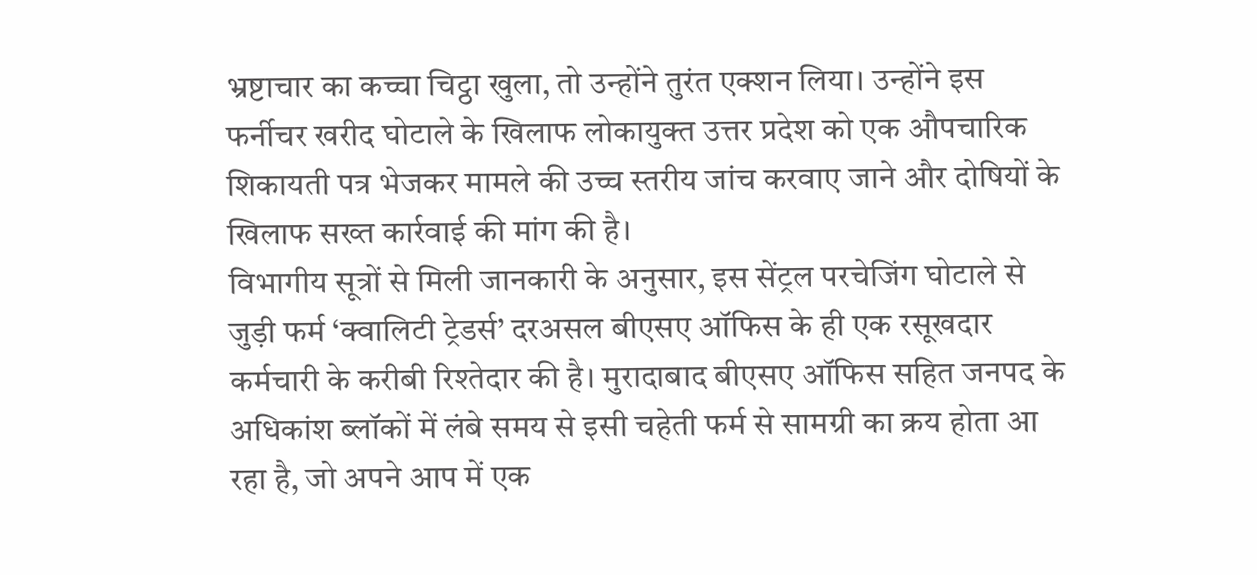भ्रष्टाचार का कच्चा चिट्ठा खुला, तो उन्होंने तुरंत एक्शन लिया। उन्होंने इस फर्नीचर खरीद घोटाले के खिलाफ लोकायुक्त उत्तर प्रदेश को एक औपचारिक शिकायती पत्र भेजकर मामले की उच्च स्तरीय जांच करवाए जाने और दोषियों के खिलाफ सख्त कार्रवाई की मांग की है।
विभागीय सूत्रों से मिली जानकारी के अनुसार, इस सेंट्रल परचेजिंग घोटाले से जुड़ी फर्म ‘क्वालिटी ट्रेडर्स’ दरअसल बीएसए ऑफिस के ही एक रसूखदार कर्मचारी के करीबी रिश्तेदार की है। मुरादाबाद बीएसए ऑफिस सहित जनपद के अधिकांश ब्लॉकों में लंबे समय से इसी चहेती फर्म से सामग्री का क्रय होता आ रहा है, जो अपने आप में एक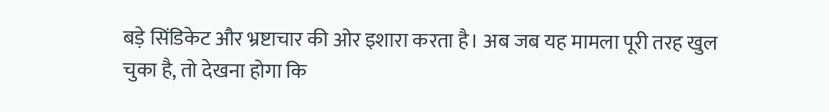बड़े सिंडिकेट और भ्रष्टाचार की ओर इशारा करता है। अब जब यह मामला पूरी तरह खुल चुका है, तो देखना होगा कि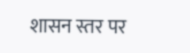शासन स्तर पर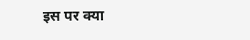इस पर क्या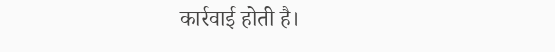कार्रवाई होती है।